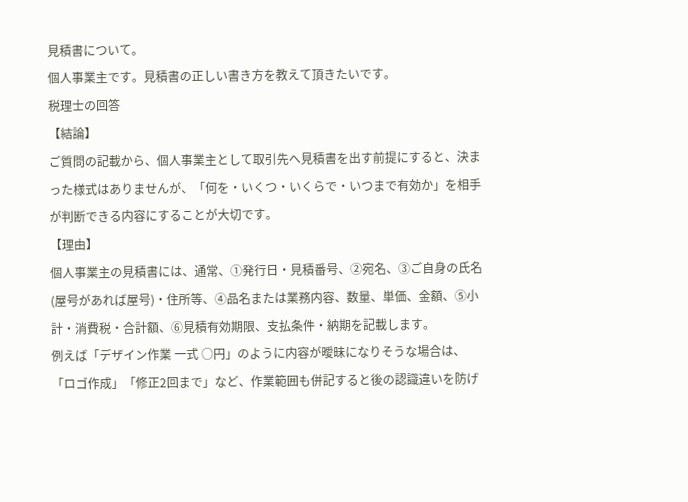見積書について。
個人事業主です。見積書の正しい書き方を教えて頂きたいです。
税理士の回答
【結論】
ご質問の記載から、個人事業主として取引先へ見積書を出す前提にすると、決まった様式はありませんが、「何を・いくつ・いくらで・いつまで有効か」を相手が判断できる内容にすることが大切です。
【理由】
個人事業主の見積書には、通常、①発行日・見積番号、②宛名、③ご自身の氏名(屋号があれば屋号)・住所等、④品名または業務内容、数量、単価、金額、⑤小計・消費税・合計額、⑥見積有効期限、支払条件・納期を記載します。
例えば「デザイン作業 一式 ○円」のように内容が曖昧になりそうな場合は、「ロゴ作成」「修正2回まで」など、作業範囲も併記すると後の認識違いを防げ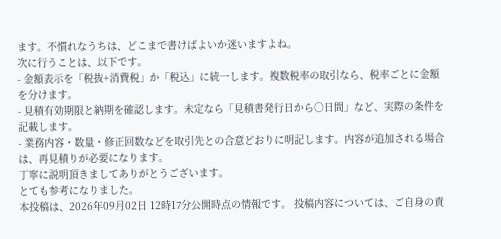ます。不慣れなうちは、どこまで書けばよいか迷いますよね。
次に行うことは、以下です。
- 金額表示を「税抜+消費税」か「税込」に統一します。複数税率の取引なら、税率ごとに金額を分けます。
- 見積有効期限と納期を確認します。未定なら「見積書発行日から○日間」など、実際の条件を記載します。
- 業務内容・数量・修正回数などを取引先との合意どおりに明記します。内容が追加される場合は、再見積りが必要になります。
丁寧に説明頂きましてありがとうございます。
とても参考になりました。
本投稿は、2026年09月02日 12時17分公開時点の情報です。 投稿内容については、ご自身の責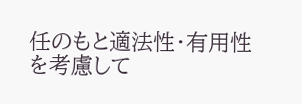任のもと適法性・有用性を考慮して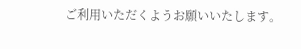ご利用いただくようお願いいたします。